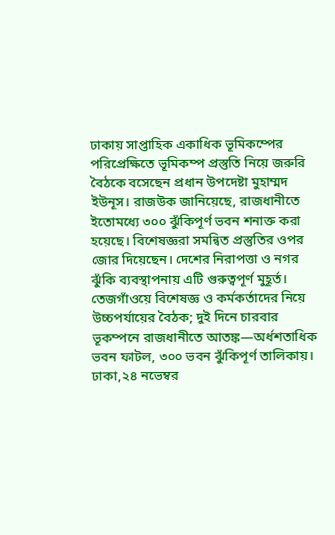ঢাকায় সাপ্তাহিক একাধিক ভূমিকম্পের পরিপ্রেক্ষিতে ভূমিকম্প প্রস্তুতি নিয়ে জরুরি বৈঠকে বসেছেন প্রধান উপদেষ্টা মুহাম্মদ ইউনূস। রাজউক জানিয়েছে, রাজধানীতে ইতোমধ্যে ৩০০ ঝুঁকিপূর্ণ ভবন শনাক্ত করা হয়েছে। বিশেষজ্ঞরা সমন্বিত প্রস্তুতির ওপর জোর দিয়েছেন। দেশের নিরাপত্তা ও নগর ঝুঁকি ব্যবস্থাপনায় এটি গুরুত্বপূর্ণ মুহূর্ত।
তেজগাঁওয়ে বিশেষজ্ঞ ও কর্মকর্তাদের নিয়ে উচ্চপর্যায়ের বৈঠক; দুই দিনে চারবার ভূকম্পনে রাজধানীতে আতঙ্ক—অর্ধশতাধিক ভবন ফাটল, ৩০০ ভবন ঝুঁকিপূর্ণ তালিকায়।
ঢাকা,২৪ নভেম্বর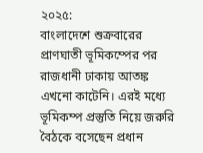২০২৫:
বাংলাদেশে শুক্রবারের প্রাণঘাতী ভূমিকম্পের পর রাজধানী ঢাকায় আতঙ্ক এখনো কাটেনি। এরই মধ্যে ভূমিকম্প প্রস্তুতি নিয়ে জরুরি বৈঠকে বসেছেন প্রধান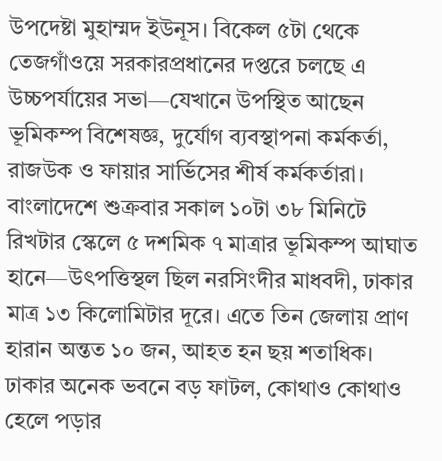উপদেষ্টা মুহাম্মদ ইউনূস। বিকেল ৫টা থেকে তেজগাঁওয়ে সরকারপ্রধানের দপ্তরে চলছে এ উচ্চপর্যায়ের সভা—যেখানে উপস্থিত আছেন ভূমিকম্প বিশেষজ্ঞ, দুর্যোগ ব্যবস্থাপনা কর্মকর্তা, রাজউক ও ফায়ার সার্ভিসের শীর্ষ কর্মকর্তারা।
বাংলাদেশে শুক্রবার সকাল ১০টা ৩৮ মিনিটে রিখটার স্কেলে ৫ দশমিক ৭ মাত্রার ভূমিকম্প আঘাত হানে—উৎপত্তিস্থল ছিল নরসিংদীর মাধবদী, ঢাকার মাত্র ১৩ কিলোমিটার দূরে। এতে তিন জেলায় প্রাণ হারান অন্তত ১০ জন, আহত হন ছয় শতাধিক। ঢাকার অনেক ভবনে বড় ফাটল, কোথাও কোথাও হেলে পড়ার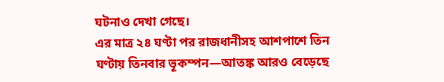ঘটনাও দেখা গেছে।
এর মাত্র ২৪ ঘণ্টা পর রাজধানীসহ আশপাশে তিন ঘণ্টায় তিনবার ভূকম্পন—আতঙ্ক আরও বেড়েছে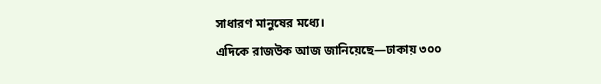সাধারণ মানুষের মধ্যে।
এদিকে রাজউক আজ জানিয়েছে—ঢাকায় ৩০০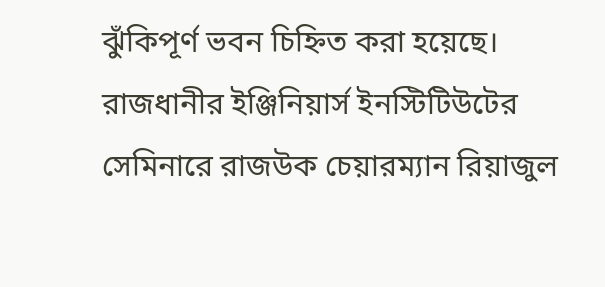ঝুঁকিপূর্ণ ভবন চিহ্নিত করা হয়েছে। রাজধানীর ইঞ্জিনিয়ার্স ইনস্টিটিউটের সেমিনারে রাজউক চেয়ারম্যান রিয়াজুল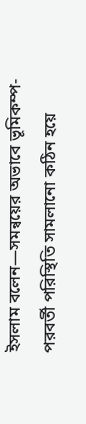ইসলাম বলেন—সমন্বয়ের অভাবে ভূমিকম্প-পরবর্তী পরিস্থিতি সামলানো কঠিন হয়ে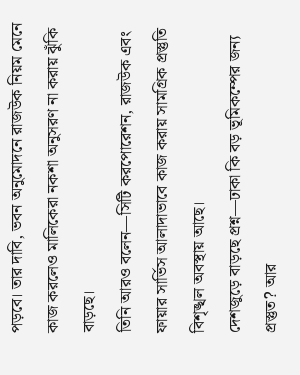পড়বে। তার দাবি, ভবন অনুমোদনে রাজউক নিয়ম মেনে কাজ করলেও মালিকেরা নকশা অনুসরণ না করায় ঝুঁকি বাড়ছে।
তিনি আরও বলেন—সিটি করপোরেশন, রাজউক এবং ফায়ার সার্ভিস আলাদাভাবে কাজ করায় সামগ্রিক প্রস্তুতি বিশৃঙ্খল অবস্থায় আছে।
দেশজুড়ে বাড়ছে প্রশ্ন—ঢাকা কি বড় ভূমিকম্পের জন্য প্রস্তুত? আর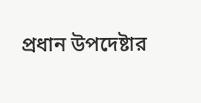প্রধান উপদেষ্টার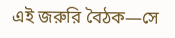এই জরুরি বৈঠক—সে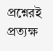প্রশ্নেরই প্রত্যক্ষ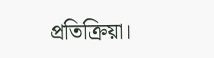প্রতিক্রিয়া।